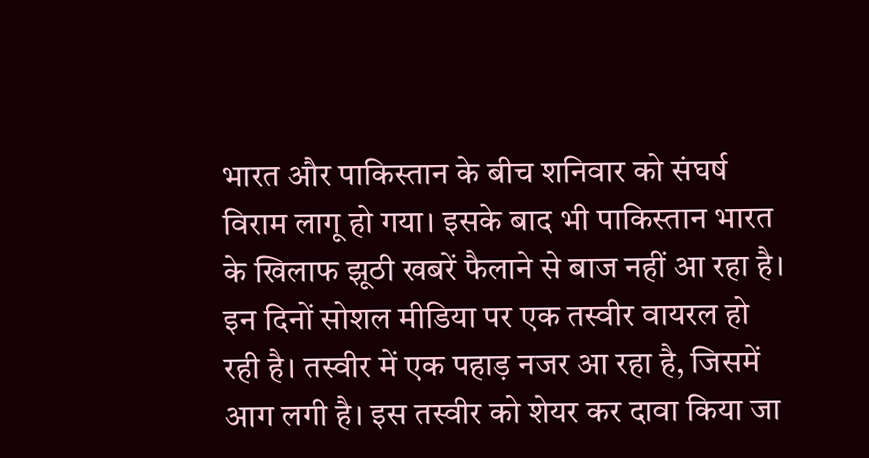भारत और पाकिस्तान के बीच शनिवार को संघर्ष विराम लागू हो गया। इसके बाद भी पाकिस्तान भारत के खिलाफ झूठी खबरें फैलाने से बाज नहीं आ रहा है। इन दिनों सोशल मीडिया पर एक तस्वीर वायरल हो रही है। तस्वीर में एक पहाड़ नजर आ रहा है, जिसमें आग लगी है। इस तस्वीर को शेयर कर दावा किया जा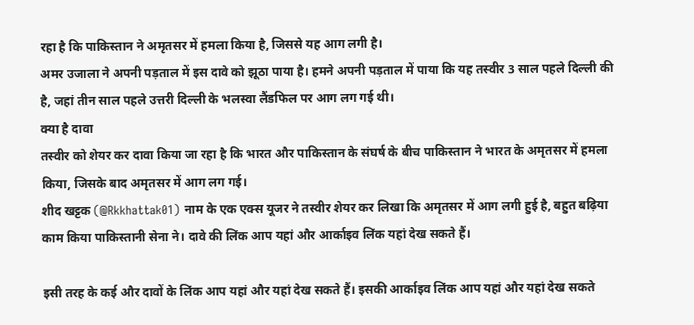रहा है कि पाकिस्तान ने अमृतसर में हमला किया है, जिससे यह आग लगी है।
अमर उजाला ने अपनी पड़ताल में इस दावे को झूठा पाया है। हमने अपनी पड़ताल में पाया कि यह तस्वीर 3 साल पहले दिल्ली की है, जहां तीन साल पहले उत्तरी दिल्ली के भलस्वा लैंडफिल पर आग लग गई थी।
क्या है दावा
तस्वीर को शेयर कर दावा किया जा रहा है कि भारत और पाकिस्तान के संघर्ष के बीच पाकिस्तान ने भारत के अमृतसर में हमला किया, जिसके बाद अमृतसर में आग लग गई।
शीद खट्टक (@Rkkhattak01) नाम के एक एक्स यूजर ने तस्वीर शेयर कर लिखा कि अमृतसर में आग लगी हुई है, बहुत बढ़िया काम किया पाकिस्तानी सेना ने। दावे की लिंक आप यहां और आर्काइव लिंक यहां देख सकते हैं।

इसी तरह के कई और दावों के लिंक आप यहां और यहां देख सकते हैं। इसकी आर्काइव लिंक आप यहां और यहां देख सकते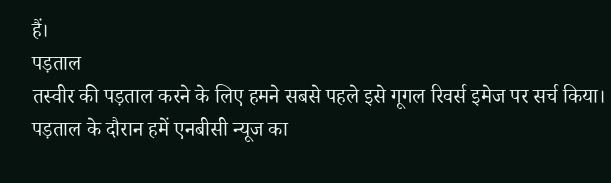हैं।
पड़ताल
तस्वीर की पड़ताल करने के लिए हमने सबसे पहले इसे गूगल रिवर्स इमेज पर सर्च किया। पड़ताल के दौरान हमें एनबीसी न्यूज का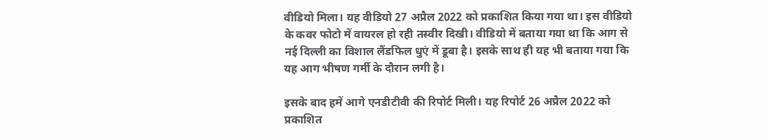वीडियो मिला। यह वीडियो 27 अप्रैल 2022 को प्रकाशित किया गया था। इस वीडियो के कवर फोटो में वायरल हो रही तस्वीर दिखी। वीडियो में बताया गया था कि आग से नई दिल्ली का विशाल लैंडफिल धुएं में डूबा है। इसके साथ ही यह भी बताया गया कि यह आग भीषण गर्मी के दौरान लगी है।

इसके बाद हमें आगे एनडीटीवी की रिपोर्ट मिली। यह रिपोर्ट 26 अप्रैल 2022 को प्रकाशित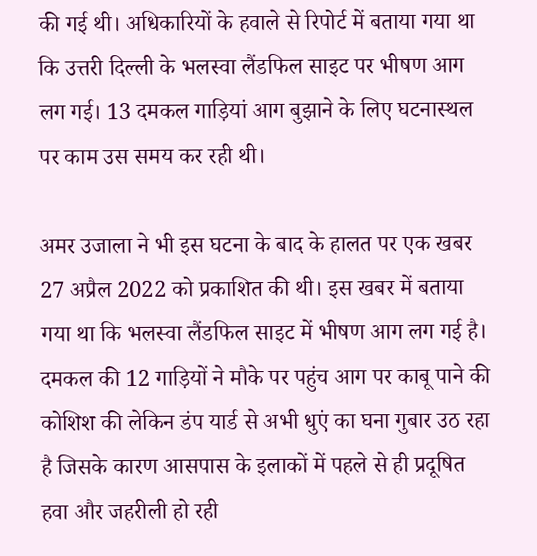की गई थी। अधिकारियों के हवाले से रिपोर्ट में बताया गया था कि उत्तरी दिल्ली के भलस्वा लैंडफिल साइट पर भीषण आग लग गई। 13 दमकल गाड़ियां आग बुझाने के लिए घटनास्थल पर काम उस समय कर रही थी।

अमर उजाला ने भी इस घटना के बाद के हालत पर एक खबर 27 अप्रैल 2022 को प्रकाशित की थी। इस खबर में बताया गया था कि भलस्वा लैंडफिल साइट में भीषण आग लग गई है। दमकल की 12 गाड़ियों ने मौके पर पहुंच आग पर काबू पाने की कोशिश की लेकिन डंप यार्ड से अभी धुएं का घना गुबार उठ रहा है जिसके कारण आसपास के इलाकों में पहले से ही प्रदूषित हवा और जहरीली हो रही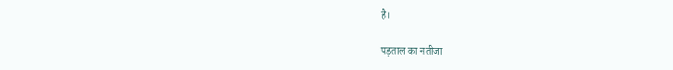है।

पड़ताल का नतीजा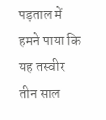पड़ताल में हमने पाया कि यह तस्वीर तीन साल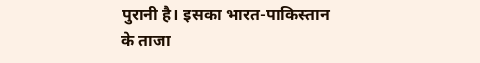पुरानी है। इसका भारत-पाकिस्तान के ताजा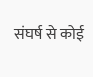संघर्ष से कोई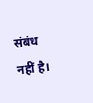संबंध नहीं है।